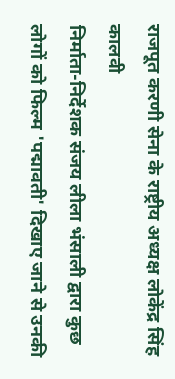राजपूत करणी सेना के राष्ट्रीय अध्यक्ष लोकेंद्र सिंह कालवी
निर्माता-निर्देशक संजय लीला भंसाली द्वारा कुछ लोगों को फिल्म 'पद्मावती' दिखाए जाने से उनकी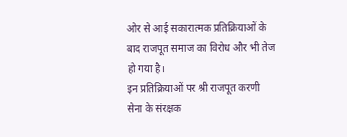ओर से आई सकारात्मक प्रतिक्रियाओं के बाद राजपूत समाज का विरोध और भी तेज हो गया है।
इन प्रतिक्रियाओं पर श्री राजपूत करणी सेना के संरक्षक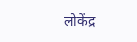लोकेंद्र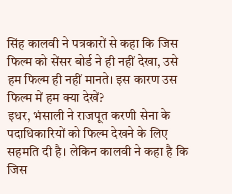सिंह कालवी ने पत्रकारों से कहा कि जिस फिल्म को सेंसर बोर्ड ने ही नहीं देखा, उसे हम फिल्म ही नहीं मानते। इस कारण उस फिल्म में हम क्या देखें?
इधर, भंसाली ने राजपूत करणी सेना के पदाधिकारियों को फिल्म देखने के लिए सहमति दी है। लेकिन कालवी ने कहा है कि जिस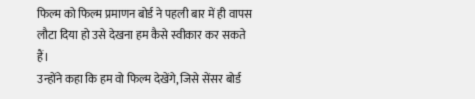फिल्म को फिल्म प्रमाणन बोर्ड ने पहली बार में ही वापस लौटा दिया हो उसे देखना हम कैसे स्वीकार कर सकते हैं।
उन्होंने कहा कि हम वो फिल्म देखेंगे, जिसे सेंसर बोर्ड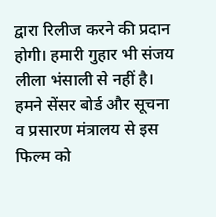द्वारा रिलीज करने की प्रदान होगी। हमारी गुहार भी संजय लीला भंसाली से नहीं है। हमने सेंसर बोर्ड और सूचना व प्रसारण मंत्रालय से इस फिल्म को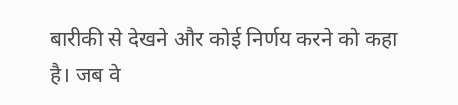बारीकी से देखने और कोई निर्णय करने को कहा है। जब वे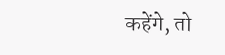कहेंगे, तो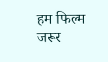हम फिल्म जरूर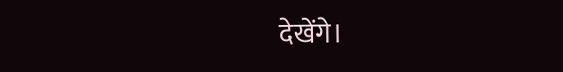देखेंगे।